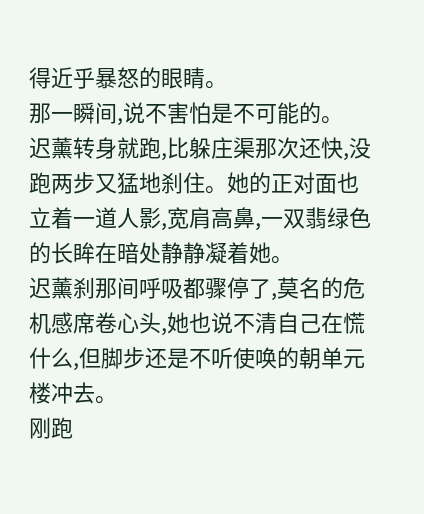得近乎暴怒的眼睛。
那一瞬间,说不害怕是不可能的。
迟薰转身就跑,比躲庄渠那次还快,没跑两步又猛地刹住。她的正对面也立着一道人影,宽肩高鼻,一双翡绿色的长眸在暗处静静凝着她。
迟薰刹那间呼吸都骤停了,莫名的危机感席卷心头,她也说不清自己在慌什么,但脚步还是不听使唤的朝单元楼冲去。
刚跑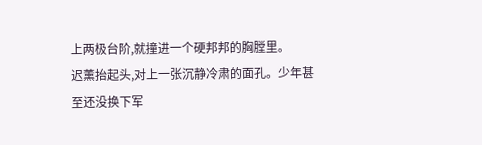上两极台阶,就撞进一个硬邦邦的胸膛里。
迟薰抬起头,对上一张沉静冷肃的面孔。少年甚至还没换下军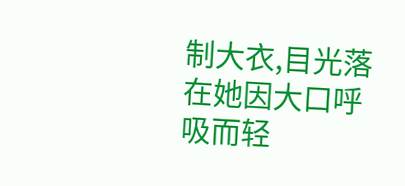制大衣,目光落在她因大口呼吸而轻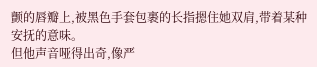颤的唇瓣上,被黑色手套包裹的长指摁住她双肩,带着某种安抚的意味。
但他声音哑得出奇,像严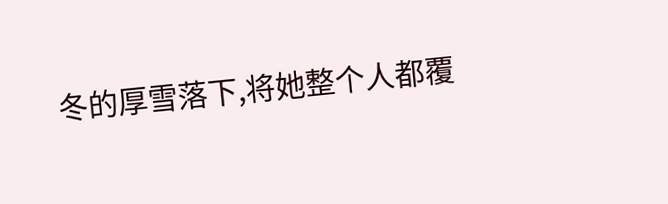冬的厚雪落下,将她整个人都覆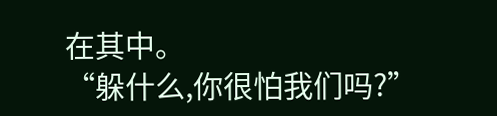在其中。
“躲什么,你很怕我们吗?”